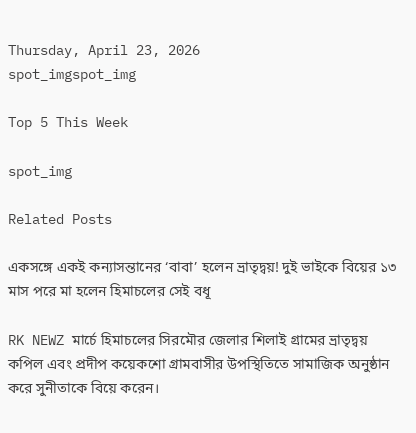Thursday, April 23, 2026
spot_imgspot_img

Top 5 This Week

spot_img

Related Posts

একসঙ্গে একই কন্যাসন্তানের ‘বাবা’ হলেন ভ্রাতৃদ্বয়! দুই ভাইকে বিয়ের ১৩ মাস পরে মা হলেন হিমাচলের সেই বধূ

RK NEWZ মার্চে হিমাচলের সিরমৌর জেলার শিলাই গ্রামের ভ্রাতৃদ্বয় কপিল এবং প্রদীপ কয়েকশো গ্রামবাসীর উপস্থিতিতে সামাজিক অনুষ্ঠান করে সুনীতাকে বিয়ে করেন।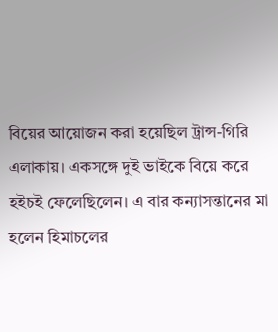বিয়ের আয়োজন করা হয়েছিল ট্রান্স-গিরি এলাকায়। একসঙ্গে দুই ভাইকে বিয়ে করে হইচই ফেলেছিলেন। এ বার কন্যাসন্তানের মা হলেন হিমাচলের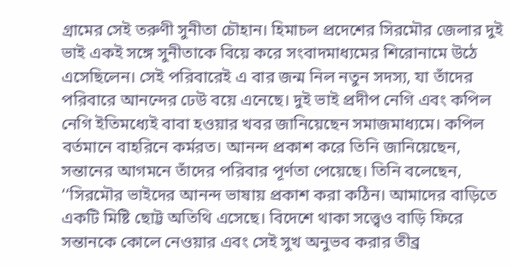গ্রামের সেই তরুণী সুনীতা চৌহান। হিমাচল প্রদেশের সিরমৌর জেলার দুই ভাই একই সঙ্গে সুনীতাকে বিয়ে করে সংবাদমাধ্যমের শিরোনামে উঠে এসেছিলেন। সেই পরিবারেই এ বার জন্ম নিল নতুন সদস্য, যা তাঁদের পরিবারে আনন্দের ঢেউ বয়ে এনেছে। দুই ভাই প্রদীপ নেগি এবং কপিল নেগি ইতিমধ্যেই বাবা হওয়ার খবর জানিয়েছেন সমাজমাধ্যমে। কপিল বর্তমানে বাহরিনে কর্মরত। আনন্দ প্রকাশ করে তিনি জানিয়েছেন, সন্তানের আগমনে তাঁদের পরিবার পূর্ণতা পেয়েছে। তিনি বলেছেন, ‘‘সিরমৌর ভাইদের আনন্দ ভাষায় প্রকাশ করা কঠিন। আমাদের বাড়িতে একটি মিষ্টি ছোট্ট অতিথি এসেছে। বিদেশে থাকা সত্ত্বেও বাড়ি ফিরে সন্তানকে কোলে নেওয়ার এবং সেই সুখ অনুভব করার তীব্র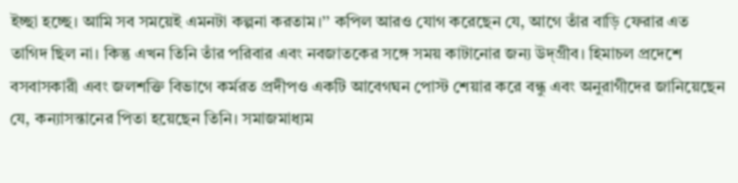ইচ্ছা হচ্ছে। আমি সব সময়েই এমনটা কল্পনা করতাম।’’ কপিল আরও যোগ করেছেন যে, আগে তাঁর বাড়ি ফেরার এত তাগিদ ছিল না। কিন্তু এখন তিনি তাঁর পরিবার এবং নবজাতকের সঙ্গে সময় কাটানোর জন্য উদ্‌গ্রীব। হিমাচল প্রদেশে বসবাসকারী এবং জলশক্তি বিভাগে কর্মরত প্রদীপও একটি আবেগঘন পোস্ট শেয়ার করে বন্ধু এবং অনুরাগীদের জানিয়েছেন যে, কন্যাসন্তানের পিতা হয়েছেন তিনি। সমাজমাধ্যম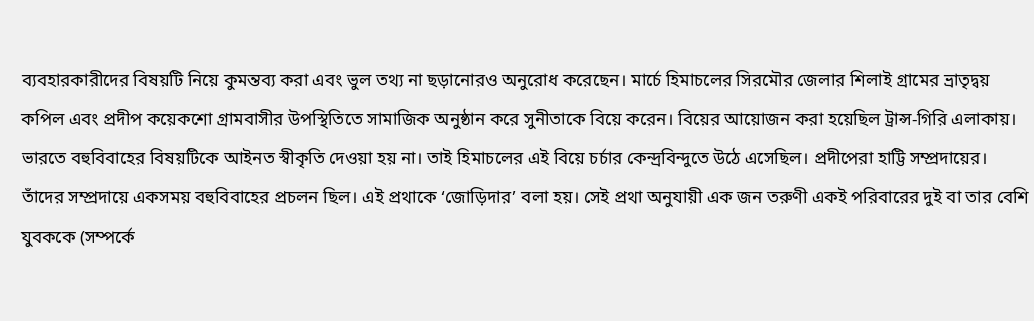ব্যবহারকারীদের বিষয়টি নিয়ে কুমন্তব্য করা এবং ভুল তথ্য না ছড়ানোরও অনুরোধ করেছেন। মার্চে হিমাচলের সিরমৌর জেলার শিলাই গ্রামের ভ্রাতৃদ্বয় কপিল এবং প্রদীপ কয়েকশো গ্রামবাসীর উপস্থিতিতে সামাজিক অনুষ্ঠান করে সুনীতাকে বিয়ে করেন। বিয়ের আয়োজন করা হয়েছিল ট্রান্স-গিরি এলাকায়। ভারতে বহুবিবাহের বিষয়টিকে আইনত স্বীকৃতি দেওয়া হয় না। তাই হিমাচলের এই বিয়ে চর্চার কেন্দ্রবিন্দুতে উঠে এসেছিল। প্রদীপেরা হাট্টি সম্প্রদায়ের। তাঁদের সম্প্রদায়ে একসময় বহুবিবাহের প্রচলন ছিল। এই প্রথাকে ‘জোড়িদার’ বলা হয়। সেই প্রথা অনুযায়ী এক জন তরুণী একই পরিবারের দুই বা তার বেশি যুবককে (সম্পর্কে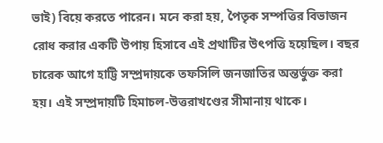ভাই) বিয়ে করতে পারেন। মনে করা হয়, পৈতৃক সম্পত্তির বিভাজন রোধ করার একটি উপায় হিসাবে এই প্রথাটির উৎপত্তি হয়েছিল। বছর চারেক আগে হাট্টি সম্প্রদায়কে তফসিলি জনজাতির অন্তর্ভুক্ত করা হয়। এই সম্প্রদায়টি হিমাচল-উত্তরাখণ্ডের সীমানায় থাকে।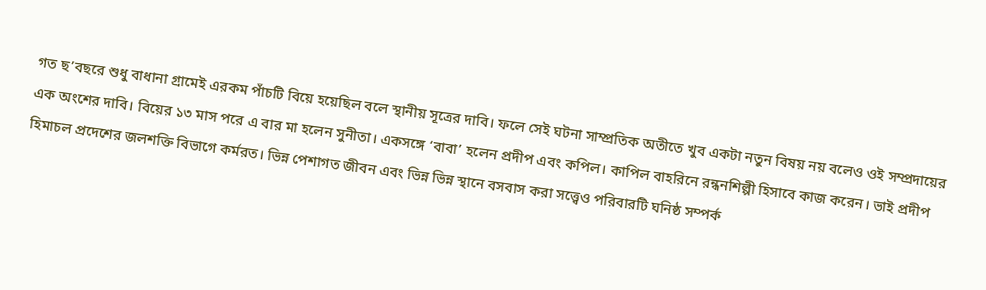গত ছ’বছরে শুধু বাধানা গ্রামেই এরকম পাঁচটি বিয়ে হয়েছিল বলে স্থানীয় সূত্রের দাবি। ফলে সেই ঘটনা সাম্প্রতিক অতীতে খুব একটা নতুন বিষয় নয় বলেও ওই সম্প্রদায়ের এক অংশের দাবি। বিয়ের ১৩ মাস পরে এ বার মা হলেন সুনীতা। একসঙ্গে ‘বাবা’ হলেন প্রদীপ এবং কপিল। কাপিল বাহরিনে রন্ধনশিল্পী হিসাবে কাজ করেন। ভাই প্রদীপ হিমাচল প্রদেশের জলশক্তি বিভাগে কর্মরত। ভিন্ন পেশাগত জীবন এবং ভিন্ন ভিন্ন স্থানে বসবাস করা সত্ত্বেও পরিবারটি ঘনিষ্ঠ সম্পর্ক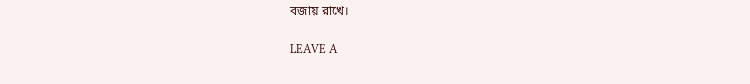বজায় রাখে।

LEAVE A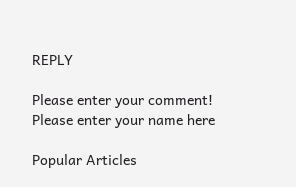REPLY

Please enter your comment!
Please enter your name here

Popular Articles